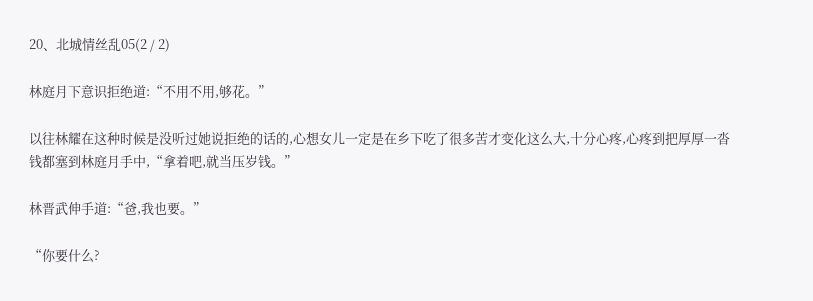20、北城情丝乱05(2 / 2)

林庭月下意识拒绝道:“不用不用,够花。”

以往林耀在这种时候是没听过她说拒绝的话的,心想女儿一定是在乡下吃了很多苦才变化这么大,十分心疼,心疼到把厚厚一沓钱都塞到林庭月手中,“拿着吧,就当压岁钱。”

林晋武伸手道:“爸,我也要。”

“你要什么?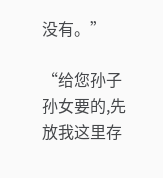没有。”

“给您孙子孙女要的,先放我这里存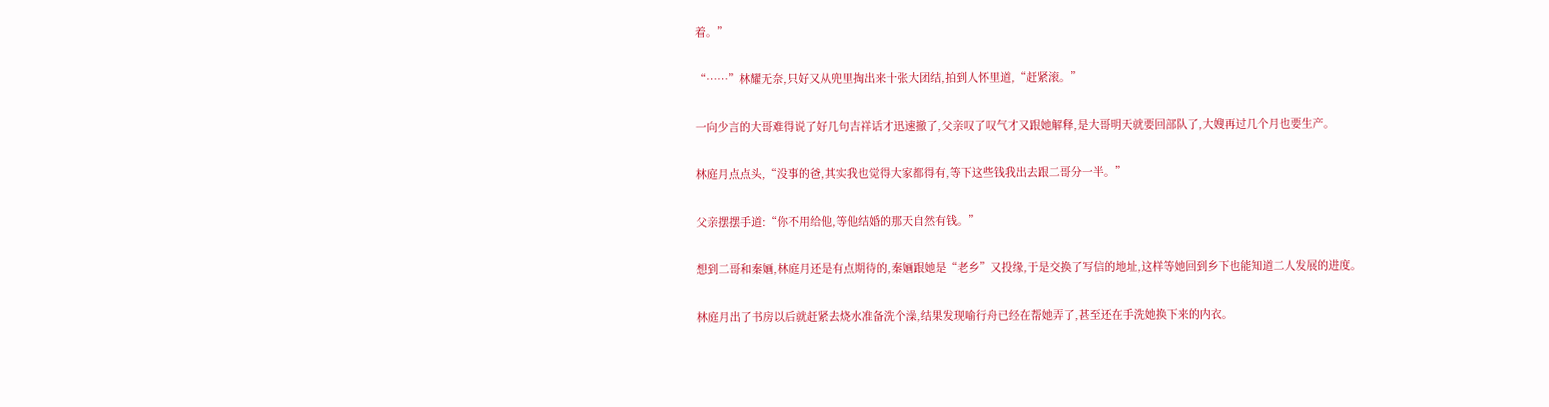着。”

“……”林耀无奈,只好又从兜里掏出来十张大团结,拍到人怀里道,“赶紧滚。”

一向少言的大哥难得说了好几句吉祥话才迅速撤了,父亲叹了叹气才又跟她解释,是大哥明天就要回部队了,大嫂再过几个月也要生产。

林庭月点点头,“没事的爸,其实我也觉得大家都得有,等下这些钱我出去跟二哥分一半。”

父亲摆摆手道:“你不用给他,等他结婚的那天自然有钱。”

想到二哥和秦婳,林庭月还是有点期待的,秦婳跟她是“老乡”又投缘,于是交换了写信的地址,这样等她回到乡下也能知道二人发展的进度。

林庭月出了书房以后就赶紧去烧水准备洗个澡,结果发现喻行舟已经在帮她弄了,甚至还在手洗她换下来的内衣。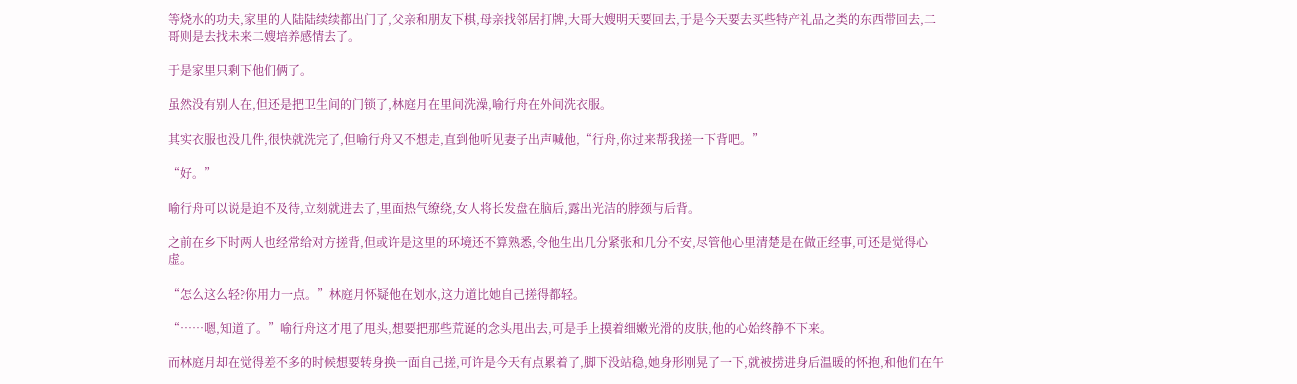等烧水的功夫,家里的人陆陆续续都出门了,父亲和朋友下棋,母亲找邻居打牌,大哥大嫂明天要回去,于是今天要去买些特产礼品之类的东西带回去,二哥则是去找未来二嫂培养感情去了。

于是家里只剩下他们俩了。

虽然没有别人在,但还是把卫生间的门锁了,林庭月在里间洗澡,喻行舟在外间洗衣服。

其实衣服也没几件,很快就洗完了,但喻行舟又不想走,直到他听见妻子出声喊他,“行舟,你过来帮我搓一下背吧。”

“好。”

喻行舟可以说是迫不及待,立刻就进去了,里面热气缭绕,女人将长发盘在脑后,露出光洁的脖颈与后背。

之前在乡下时两人也经常给对方搓背,但或许是这里的环境还不算熟悉,令他生出几分紧张和几分不安,尽管他心里清楚是在做正经事,可还是觉得心虚。

“怎么这么轻?你用力一点。”林庭月怀疑他在划水,这力道比她自己搓得都轻。

“……嗯,知道了。”喻行舟这才甩了甩头,想要把那些荒诞的念头甩出去,可是手上摸着细嫩光滑的皮肤,他的心始终静不下来。

而林庭月却在觉得差不多的时候想要转身换一面自己搓,可许是今天有点累着了,脚下没站稳,她身形刚晃了一下,就被捞进身后温暖的怀抱,和他们在午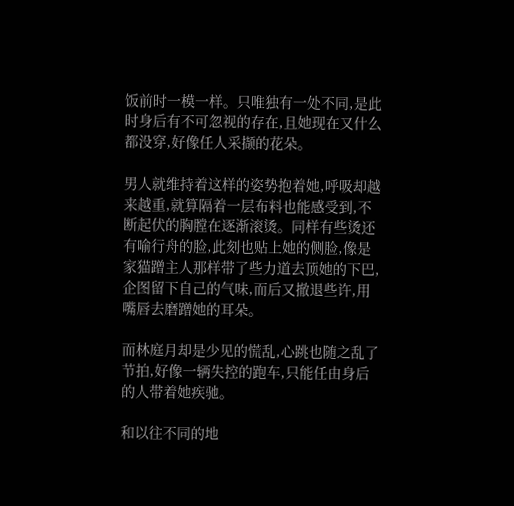饭前时一模一样。只唯独有一处不同,是此时身后有不可忽视的存在,且她现在又什么都没穿,好像任人采撷的花朵。

男人就维持着这样的姿势抱着她,呼吸却越来越重,就算隔着一层布料也能感受到,不断起伏的胸膛在逐渐滚烫。同样有些烫还有喻行舟的脸,此刻也贴上她的侧脸,像是家猫蹭主人那样带了些力道去顶她的下巴,企图留下自己的气味,而后又撤退些许,用嘴唇去磨蹭她的耳朵。

而林庭月却是少见的慌乱,心跳也随之乱了节拍,好像一辆失控的跑车,只能任由身后的人带着她疾驰。

和以往不同的地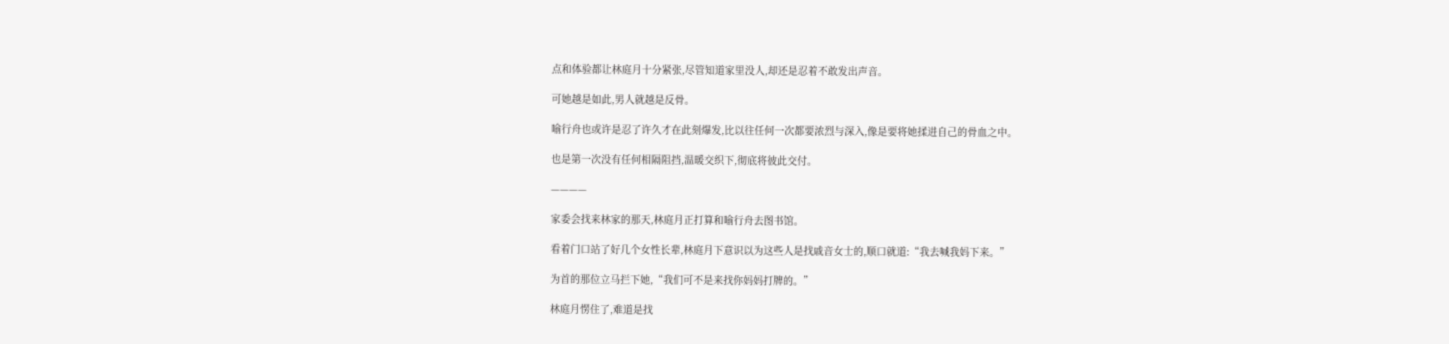点和体验都让林庭月十分紧张,尽管知道家里没人,却还是忍着不敢发出声音。

可她越是如此,男人就越是反骨。

喻行舟也或许是忍了许久才在此刻爆发,比以往任何一次都要浓烈与深入,像是要将她揉进自己的骨血之中。

也是第一次没有任何相隔阻挡,温暖交织下,彻底将彼此交付。

————

家委会找来林家的那天,林庭月正打算和喻行舟去图书馆。

看着门口站了好几个女性长辈,林庭月下意识以为这些人是找戚音女士的,顺口就道:“我去喊我妈下来。”

为首的那位立马拦下她,“我们可不是来找你妈妈打牌的。”

林庭月愣住了,难道是找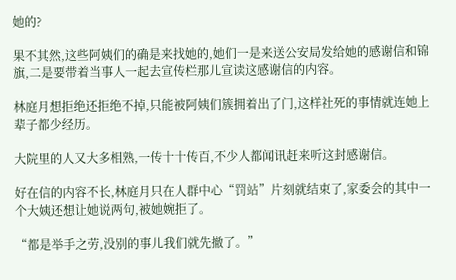她的?

果不其然,这些阿姨们的确是来找她的,她们一是来送公安局发给她的感谢信和锦旗,二是要带着当事人一起去宣传栏那儿宣读这感谢信的内容。

林庭月想拒绝还拒绝不掉,只能被阿姨们簇拥着出了门,这样社死的事情就连她上辈子都少经历。

大院里的人又大多相熟,一传十十传百,不少人都闻讯赶来听这封感谢信。

好在信的内容不长,林庭月只在人群中心“罚站”片刻就结束了,家委会的其中一个大姨还想让她说两句,被她婉拒了。

“都是举手之劳,没别的事儿我们就先撤了。”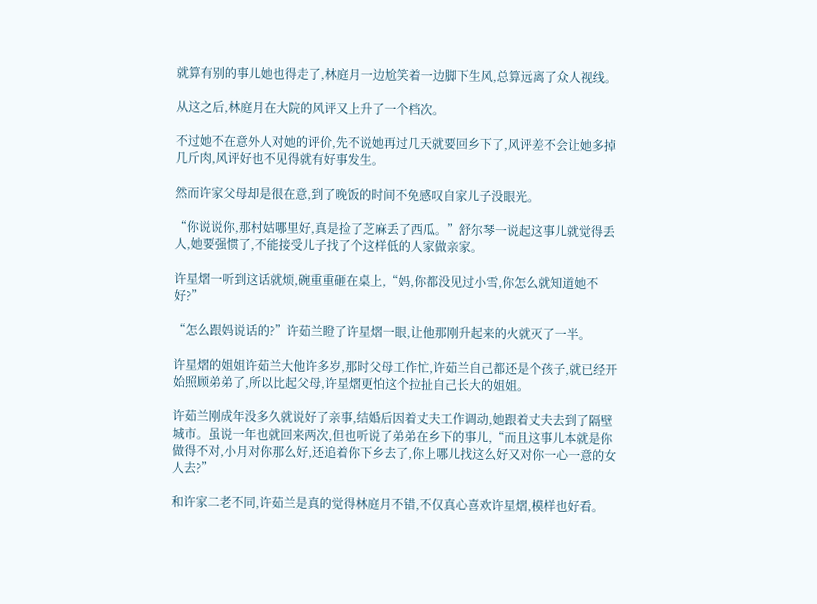就算有别的事儿她也得走了,林庭月一边尬笑着一边脚下生风,总算远离了众人视线。

从这之后,林庭月在大院的风评又上升了一个档次。

不过她不在意外人对她的评价,先不说她再过几天就要回乡下了,风评差不会让她多掉几斤肉,风评好也不见得就有好事发生。

然而许家父母却是很在意,到了晚饭的时间不免感叹自家儿子没眼光。

“你说说你,那村姑哪里好,真是捡了芝麻丢了西瓜。”舒尔琴一说起这事儿就觉得丢人,她要强惯了,不能接受儿子找了个这样低的人家做亲家。

许星熠一听到这话就烦,碗重重砸在桌上,“妈,你都没见过小雪,你怎么就知道她不好?”

“怎么跟妈说话的?”许茹兰瞪了许星熠一眼,让他那刚升起来的火就灭了一半。

许星熠的姐姐许茹兰大他许多岁,那时父母工作忙,许茹兰自己都还是个孩子,就已经开始照顾弟弟了,所以比起父母,许星熠更怕这个拉扯自己长大的姐姐。

许茹兰刚成年没多久就说好了亲事,结婚后因着丈夫工作调动,她跟着丈夫去到了隔壁城市。虽说一年也就回来两次,但也听说了弟弟在乡下的事儿,“而且这事儿本就是你做得不对,小月对你那么好,还追着你下乡去了,你上哪儿找这么好又对你一心一意的女人去?”

和许家二老不同,许茹兰是真的觉得林庭月不错,不仅真心喜欢许星熠,模样也好看。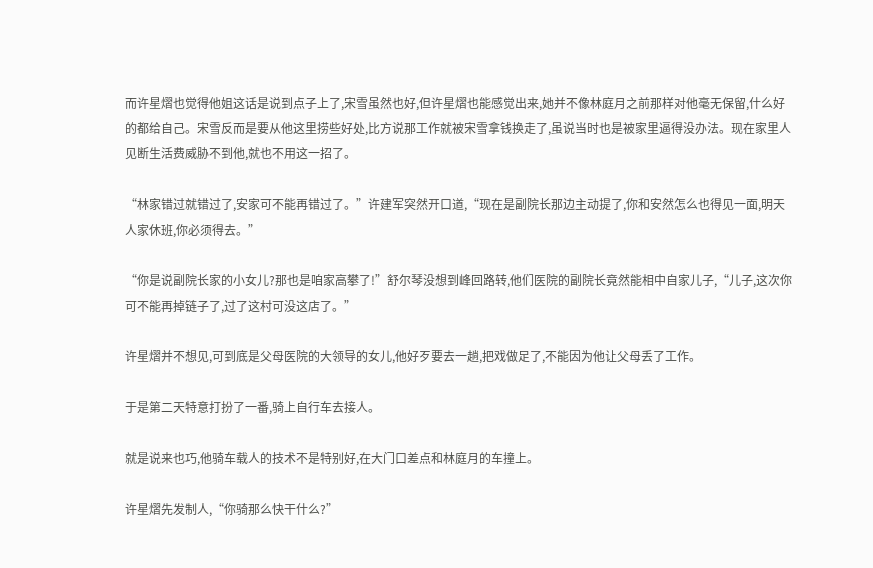而许星熠也觉得他姐这话是说到点子上了,宋雪虽然也好,但许星熠也能感觉出来,她并不像林庭月之前那样对他毫无保留,什么好的都给自己。宋雪反而是要从他这里捞些好处,比方说那工作就被宋雪拿钱换走了,虽说当时也是被家里逼得没办法。现在家里人见断生活费威胁不到他,就也不用这一招了。

“林家错过就错过了,安家可不能再错过了。”许建军突然开口道,“现在是副院长那边主动提了,你和安然怎么也得见一面,明天人家休班,你必须得去。”

“你是说副院长家的小女儿?那也是咱家高攀了!”舒尔琴没想到峰回路转,他们医院的副院长竟然能相中自家儿子,“儿子,这次你可不能再掉链子了,过了这村可没这店了。”

许星熠并不想见,可到底是父母医院的大领导的女儿,他好歹要去一趟,把戏做足了,不能因为他让父母丢了工作。

于是第二天特意打扮了一番,骑上自行车去接人。

就是说来也巧,他骑车载人的技术不是特别好,在大门口差点和林庭月的车撞上。

许星熠先发制人,“你骑那么快干什么?”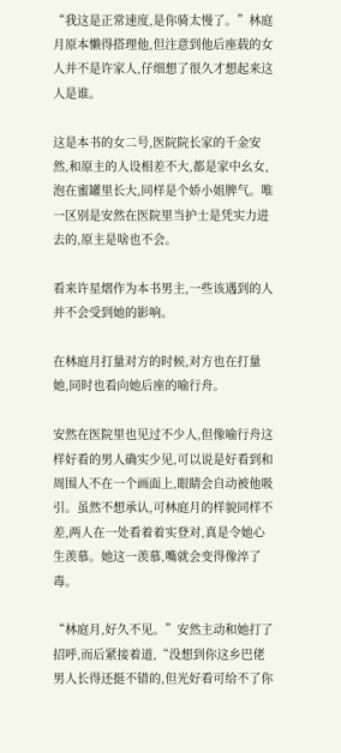“我这是正常速度,是你骑太慢了。”林庭月原本懒得搭理他,但注意到他后座载的女人并不是许家人,仔细想了很久才想起来这人是谁。

这是本书的女二号,医院院长家的千金安然,和原主的人设相差不大,都是家中幺女,泡在蜜罐里长大,同样是个娇小姐脾气。唯一区别是安然在医院里当护士是凭实力进去的,原主是啥也不会。

看来许星熠作为本书男主,一些该遇到的人并不会受到她的影响。

在林庭月打量对方的时候,对方也在打量她,同时也看向她后座的喻行舟。

安然在医院里也见过不少人,但像喻行舟这样好看的男人确实少见,可以说是好看到和周围人不在一个画面上,眼睛会自动被他吸引。虽然不想承认,可林庭月的样貌同样不差,两人在一处看着着实登对,真是令她心生羡慕。她这一羡慕,嘴就会变得像淬了毒。

“林庭月,好久不见。”安然主动和她打了招呼,而后紧接着道,“没想到你这乡巴佬男人长得还挺不错的,但光好看可给不了你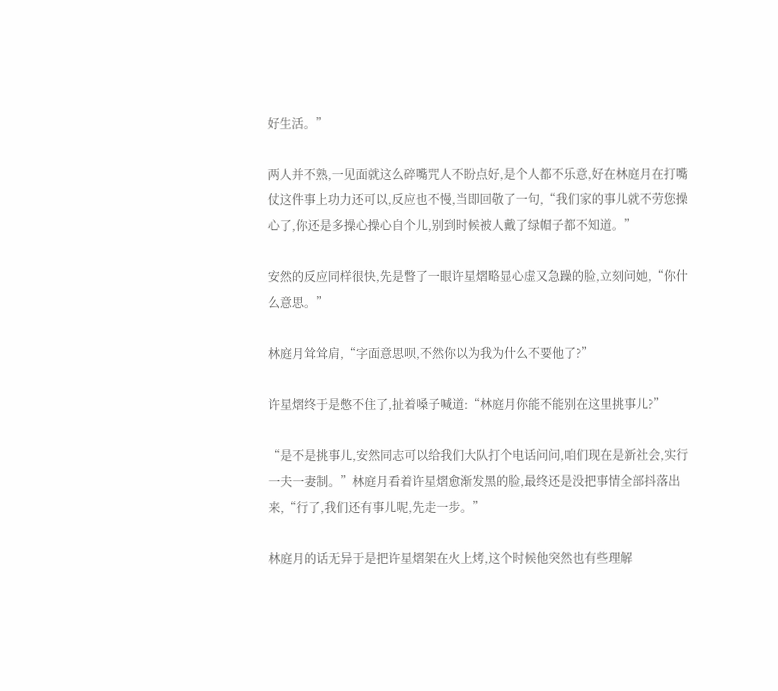好生活。”

两人并不熟,一见面就这么碎嘴咒人不盼点好,是个人都不乐意,好在林庭月在打嘴仗这件事上功力还可以,反应也不慢,当即回敬了一句,“我们家的事儿就不劳您操心了,你还是多操心操心自个儿,别到时候被人戴了绿帽子都不知道。”

安然的反应同样很快,先是瞥了一眼许星熠略显心虚又急躁的脸,立刻问她,“你什么意思。”

林庭月耸耸肩,“字面意思呗,不然你以为我为什么不要他了?”

许星熠终于是憋不住了,扯着嗓子喊道:“林庭月你能不能别在这里挑事儿?”

“是不是挑事儿,安然同志可以给我们大队打个电话问问,咱们现在是新社会,实行一夫一妻制。”林庭月看着许星熠愈渐发黑的脸,最终还是没把事情全部抖落出来,“行了,我们还有事儿呢,先走一步。”

林庭月的话无异于是把许星熠架在火上烤,这个时候他突然也有些理解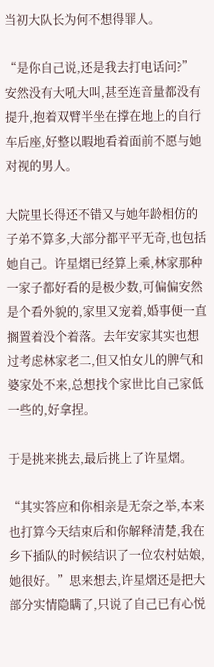当初大队长为何不想得罪人。

“是你自己说,还是我去打电话问?”安然没有大吼大叫,甚至连音量都没有提升,抱着双臂半坐在撑在地上的自行车后座,好整以暇地看着面前不愿与她对视的男人。

大院里长得还不错又与她年龄相仿的子弟不算多,大部分都平平无奇,也包括她自己。许星熠已经算上乘,林家那种一家子都好看的是极少数,可偏偏安然是个看外貌的,家里又宠着,婚事便一直搁置着没个着落。去年安家其实也想过考虑林家老二,但又怕女儿的脾气和婆家处不来,总想找个家世比自己家低一些的,好拿捏。

于是挑来挑去,最后挑上了许星熠。

“其实答应和你相亲是无奈之举,本来也打算今天结束后和你解释清楚,我在乡下插队的时候结识了一位农村姑娘,她很好。”思来想去,许星熠还是把大部分实情隐瞒了,只说了自己已有心悦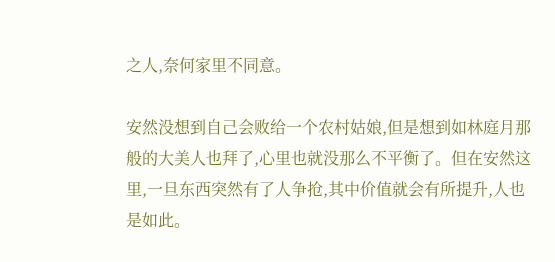之人,奈何家里不同意。

安然没想到自己会败给一个农村姑娘,但是想到如林庭月那般的大美人也拜了,心里也就没那么不平衡了。但在安然这里,一旦东西突然有了人争抢,其中价值就会有所提升,人也是如此。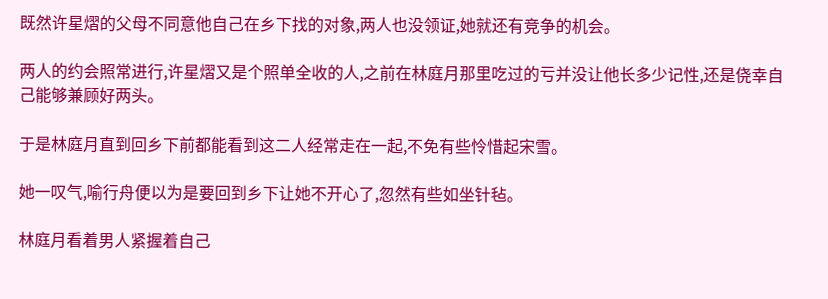既然许星熠的父母不同意他自己在乡下找的对象,两人也没领证,她就还有竞争的机会。

两人的约会照常进行,许星熠又是个照单全收的人,之前在林庭月那里吃过的亏并没让他长多少记性,还是侥幸自己能够兼顾好两头。

于是林庭月直到回乡下前都能看到这二人经常走在一起,不免有些怜惜起宋雪。

她一叹气,喻行舟便以为是要回到乡下让她不开心了,忽然有些如坐针毡。

林庭月看着男人紧握着自己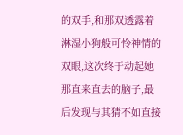的双手,和那双透露着淋湿小狗般可怜神情的双眼,这次终于动起她那直来直去的脑子,最后发现与其猜不如直接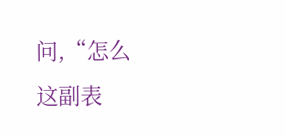问,“怎么这副表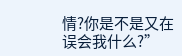情?你是不是又在误会我什么?”